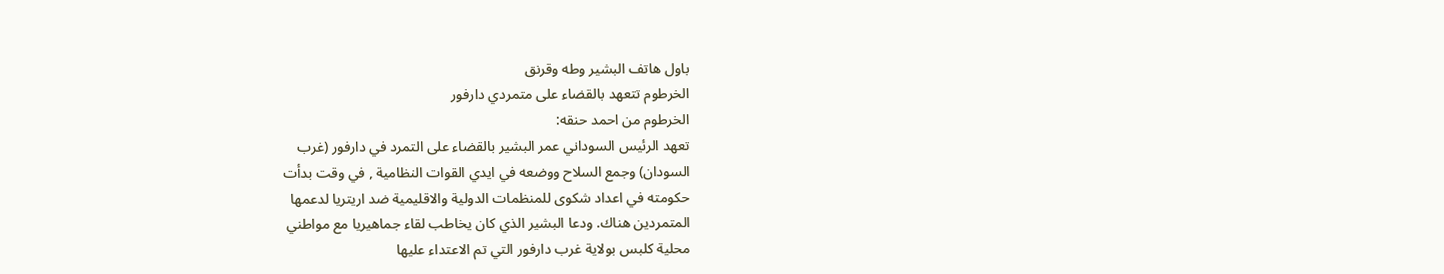باول هاتف البشير وطه وقرنق
الخرطوم تتعهد بالقضاء على متمردي دارفور
الخرطوم من احمد حنقه:
تعهد الرئيس السوداني عمر البشير بالقضاء على التمرد في دارفور (غرب
السودان) وجمع السلاح ووضعه في ايدي القوات النظامية , في وقت بدأت
حكومته في اعداد شكوى للمنظمات الدولية والاقليمية ضد اريتريا لدعمها
المتمردين هناك. ودعا البشير الذي كان يخاطب لقاء جماهيريا مع مواطني
محلية كلبس بولاية غرب دارفور التي تم الاعتداء عليها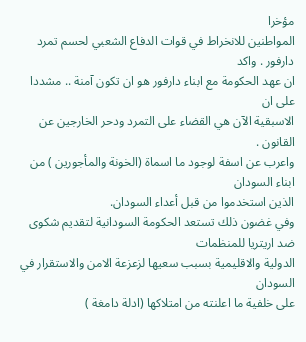مؤخرا
المواطنين للانخراط في قوات الدفاع الشعبي لحسم تمرد دارفور . واكد
ان عهد الحكومة مع ابناء دارفور هو ان تكون آمنة .. مشددا على ان
الاسبقية الآن هي القضاء على التمرد ودحر الخارجين عن القانون .
واعرب عن اسفة لوجود ما اسماة (الخونة والمأجورين ) من ابناء السودان
الذين استخدموا من قبل أعداء السودان.
وفي غضون ذلك تستعد الحكومة السودانية لتقديم شكوى ضد اريتريا للمنظمات
الدولية والاقليمية بسبب سعيها لزعزعة الامن والاستقرار في السودان
على خلفية ما اعلنته من امتلاكها (ادلة دامغة )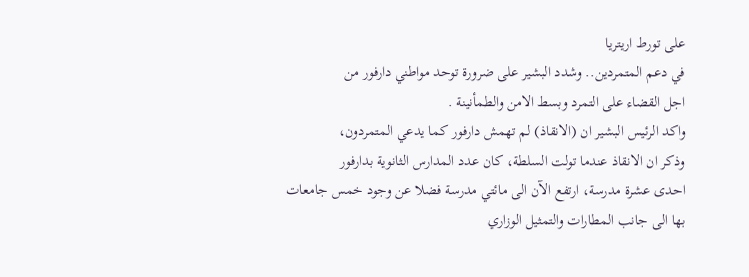على تورط اريتريا
في دعم المتمردين.. وشدد البشير على ضرورة توحد مواطني دارفور من
اجل القضاء على التمرد وبسط الامن والطمأنينة .
واكد الرئيس البشير ان (الانقاذ) لم تهمش دارفور كما يدعي المتمردون،
وذكر ان الانقاذ عندما تولت السلطة، كان عدد المدارس الثانوية بدارفور
احدى عشرة مدرسة، ارتفع الآن الى مائتي مدرسة فضلا عن وجود خمس جامعات
بها الى جانب المطارات والتمثيل الوزاري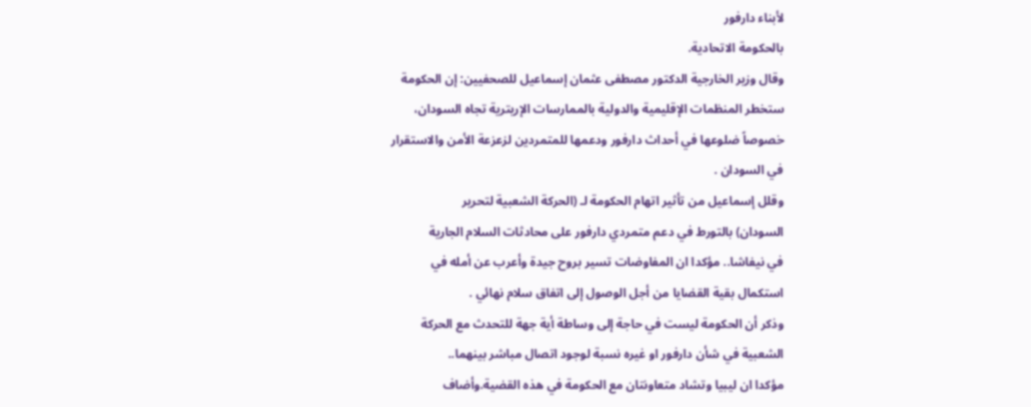لأبناء دارفور
بالحكومة الاتحادية.
وقال وزير الخارجية الدكتور مصطفى عثمان إسماعيل للصحفيين: إن الحكومة
ستخطر المنظمات الإقليمية والدولية بالممارسات الإريترية تجاه السودان،
خصوصاً ضلوعها في أحداث دارفور ودعمها للمتمردين لزعزعة الأمن والاستقرار
في السودان .
وقلل إسماعيل من تأثير اتهام الحكومة لـ (الحركة الشعبية لتحرير
السودان) بالتورط في دعم متمردي دارفور على محادثات السلام الجارية
في نيفاشا.. مؤكدا ان المفاوضات تسير بروح جيدة وأعرب عن أمله في
استكمال بقية القضايا من أجل الوصول إلى اتفاق سلام نهائي .
وذكر أن الحكومة ليست في حاجة إلى وساطة أية جهة للتحدث مع الحركة
الشعبية في شأن دارفور او غيره نسبة لوجود اتصال مباشر بينهما..
مؤكدا ان ليبيا وتشاد متعاونتان مع الحكومة في هذه القضية.وأضاف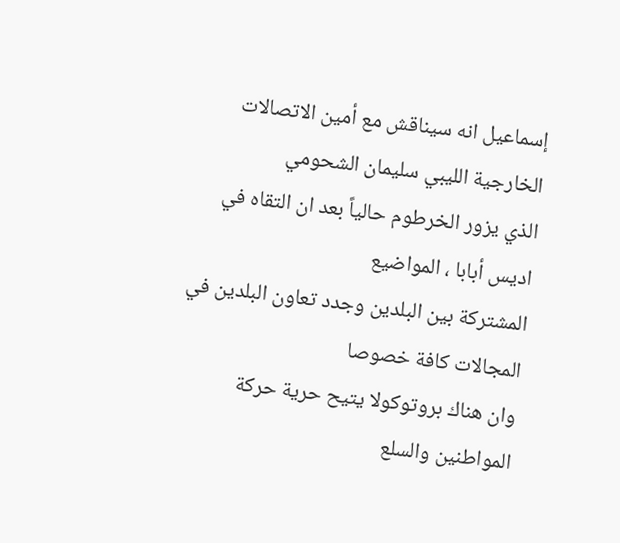إسماعيل انه سيناقش مع أمين الاتصالات الخارجية الليبي سليمان الشحومي
الذي يزور الخرطوم حالياً بعد ان التقاه في اديس أبابا ، المواضيع
المشتركة بين البلدين وجدد تعاون البلدين في المجالات كافة خصوصا
وان هناك بروتوكولا يتيح حرية حركة المواطنين والسلع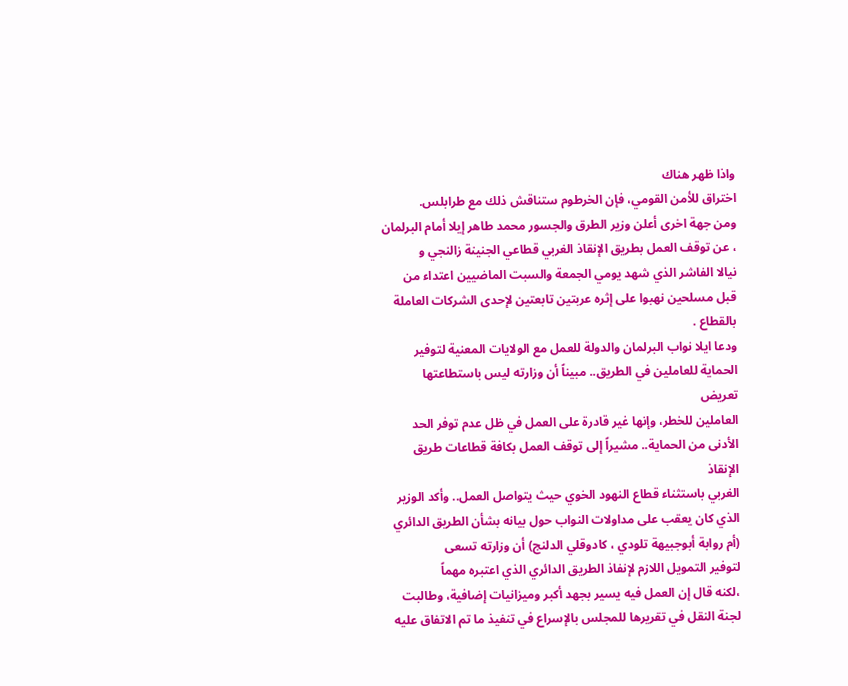واذا ظهر هناك
اختراق للأمن القومي، فإن الخرطوم ستناقش ذلك مع طرابلس.
ومن جهة اخرى أعلن وزير الطرق والجسور محمد طاهر إيلا أمام البرلمان
، عن توقف العمل بطريق الإنقاذ الغربي قطاعي الجنينة زالنجي و
نيالا الفاشر الذي شهد يومي الجمعة والسبت الماضيين اعتداء من
قبل مسلحين نهبوا على إثره عربتين تابعتين لإحدى الشركات العاملة
بالقطاع .
ودعا ايلا نواب البرلمان والدولة للعمل مع الولايات المعنية لتوفير
الحماية للعاملين في الطريق.. مبيناً أن وزارته ليس باستطاعتها تعريض
العاملين للخطر، وإنها غير قادرة على العمل في ظل عدم توفر الحد
الأدنى من الحماية.. مشيراً إلى توقف العمل بكافة قطاعات طريق الإنقاذ
الغربي باستثناء قطاع النهود الخوي حيث يتواصل العمل.. وأكد الوزير
الذي كان يعقب على مداولات النواب حول بيانه بشأن الطريق الدائري
(أم روابة أبوجبيهة تلودي ، كادوقلي الدلنج) أن وزارته تسعى
لتوفير التمويل اللازم لإنفاذ الطريق الدائري الذي اعتبره مهماً
،لكنه قال إن العمل فيه يسير بجهد أكبر وميزانيات إضافية، وطالبت
لجنة النقل في تقريرها للمجلس بالإسراع في تنفيذ ما تم الاتفاق عليه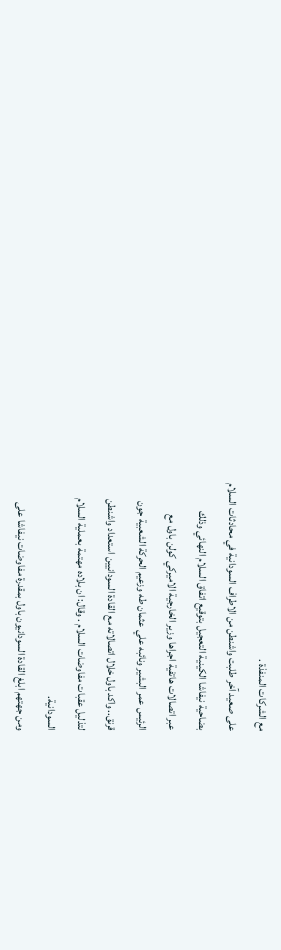مع الشركات المنفذة .
على صعيد آخر طلبت واشنطن من الاطراف السودانية في محادثات السلام
بضاحية نيفاشا الكينية التعجيل بتوقيع اتفاق السلام النهائي وذلك
عبر اتصالات هاتفية اجراها وزير الخارجية الاميركي كولن باول مع
الرئيس عمر البشير ونائبه علي عثمان طه وزعيم الحركة الشعبية جون
قرنق.. واكد باول خلال اتصالاته مع القادة السودانيين استعداد واشنطن
لتذليل عقبات مفاوضات السلام . وقال: ان بلاده مهتمة بعملية السلام
السودانية.
ومن جهتهم ابلغ القادة السودانيون باول بمقدرة مفاوضات نيفاشا على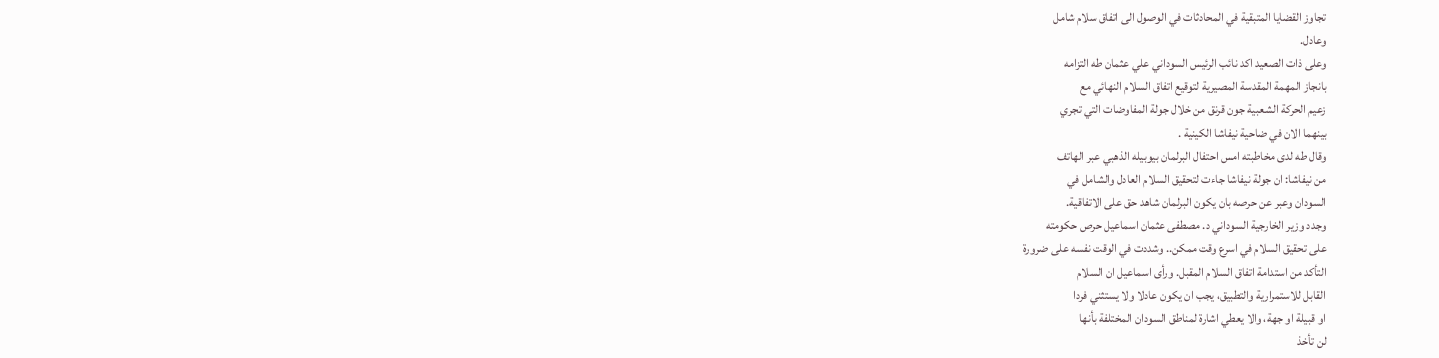تجاوز القضايا المتبقية في المحادثات في الوصول الى اتفاق سلام شامل
وعادل.
وعلى ذات الصعيد اكد نائب الرئيس السوداني علي عثمان طه التزامه
بانجاز المهمة المقدسة المصيرية لتوقيع اتفاق السلام النهائي مع
زعيم الحركة الشعبية جون قرنق من خلال جولة المفاوضات التي تجري
بينهما الان في ضاحية نيفاشا الكينية .
وقال طه لدى مخاطبته امس احتفال البرلمان بيوبيله الذهبي عبر الهاتف
من نيفاشا: ان جولة نيفاشا جاءت لتحقيق السلام العادل والشامل في
السودان وعبر عن حرصه بان يكون البرلمان شاهد حق على الاتفاقية.
وجدد وزير الخارجية السوداني د. مصطفى عثمان اسماعيل حرص حكومته
على تحقيق السلام في اسرع وقت ممكن.. وشددت في الوقت نفسه على ضرورة
التأكد من استدامة اتفاق السلام المقبل. ورأى اسماعيل ان السلام
القابل للاستمرارية والتطبيق، يجب ان يكون عادلا ولا يستثني فردا
او قبيلة او جهة، والا يعطي اشارة لمناطق السودان المختلفة بأنها
لن تأخذ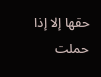حقها إلا إذا حملت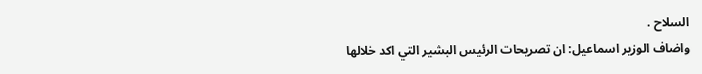السلاح .
واضاف الوزير اسماعيل: ان تصريحات الرئيس البشير التي اكد خلالها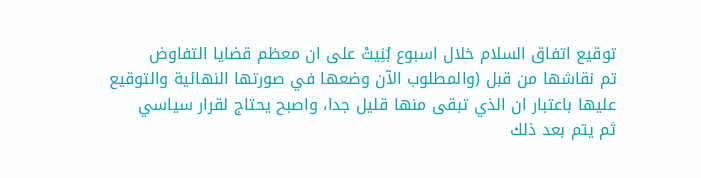توقيع اتفاق السلام خلال اسبوع بُنِيتْ على ان معظم قضايا التفاوض
تم نقاشها من قبل (والمطلوب الآن وضعها في صورتها النهائية والتوقيع
عليها باعتبار ان الذي تبقى منها قليل جدا، واصبح يحتاج لقرار سياسي
ثم يتم بعد ذلك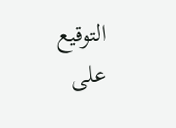التوقيع على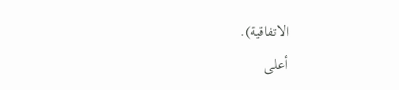الاتفاقية).
أعلى